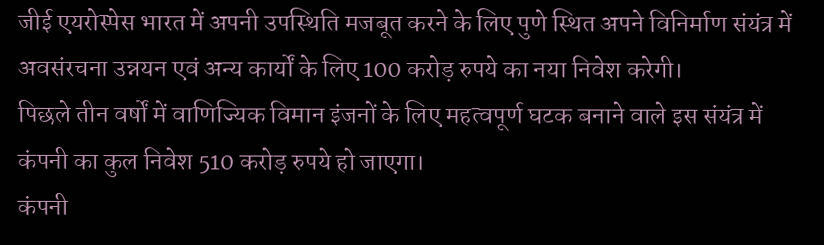जीई एयरोस्पेस भारत में अपनी उपस्थिति मजबूत करने के लिए पुणे स्थित अपने विनिर्माण संयंत्र में अवसंरचना उन्नयन एवं अन्य कार्यों के लिए 100 करोड़ रुपये का नया निवेश करेगी।
पिछले तीन वर्षों में वाणिज्यिक विमान इंजनों के लिए महत्वपूर्ण घटक बनाने वाले इस संयंत्र में कंपनी का कुल निवेश 510 करोड़ रुपये हो जाएगा।
कंपनी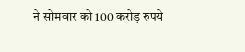ने सोमवार को 100 करोड़ रुपये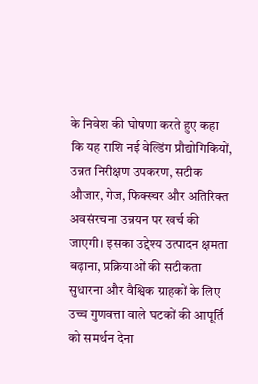के निवेश की घोषणा करते हुए कहा कि यह राशि नई वेल्डिंग प्रौद्योगिकियों, उन्नत निरीक्षण उपकरण, सटीक औजार, गेज, फिक्स्चर और अतिरिक्त अवसंरचना उन्नयन पर खर्च की जाएगी। इसका उद्देश्य उत्पादन क्षमता बढ़ाना, प्रक्रियाओं की सटीकता सुधारना और वैश्विक ग्राहकों के लिए उच्च गुणवत्ता वाले घटकों की आपूर्ति को समर्थन देना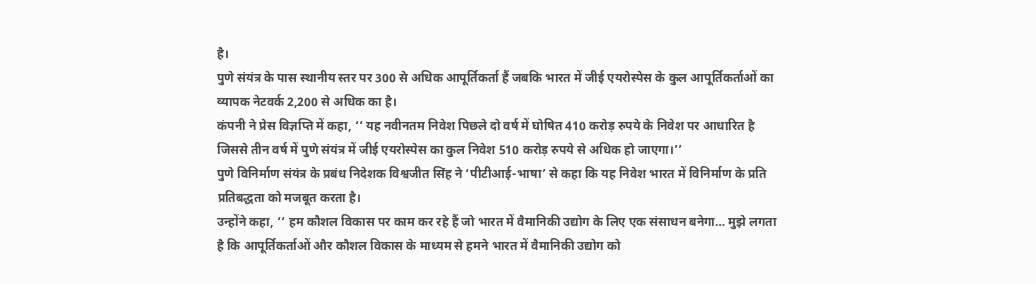है।
पुणे संयंत्र के पास स्थानीय स्तर पर 300 से अधिक आपूर्तिकर्ता हैं जबकि भारत में जीई एयरोस्पेस के कुल आपूर्तिकर्ताओं का व्यापक नेटवर्क 2,200 से अधिक का है।
कंपनी ने प्रेस विज्ञप्ति में कहा, ‘‘ यह नवीनतम निवेश पिछले दो वर्ष में घोषित 410 करोड़ रुपये के निवेश पर आधारित है जिससे तीन वर्ष में पुणे संयंत्र में जीई एयरोस्पेस का कुल निवेश 510 करोड़ रुपये से अधिक हो जाएगा।’’
पुणे विनिर्माण संयंत्र के प्रबंध निदेशक विश्वजीत सिंह ने ‘पीटीआई-भाषा’ से कहा कि यह निवेश भारत में विनिर्माण के प्रति प्रतिबद्धता को मजबूत करता है।
उन्होंने कहा, ‘‘ हम कौशल विकास पर काम कर रहे हैं जो भारत में वैमानिकी उद्योग के लिए एक संसाधन बनेगा… मुझे लगता है कि आपूर्तिकर्ताओं और कौशल विकास के माध्यम से हमने भारत में वैमानिकी उद्योग को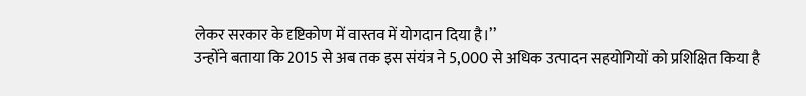लेकर सरकार के दृष्टिकोण में वास्तव में योगदान दिया है।’’
उन्होंने बताया कि 2015 से अब तक इस संयंत्र ने 5,000 से अधिक उत्पादन सहयोगियों को प्रशिक्षित किया है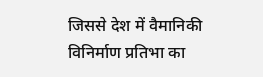जिससे देश में वैमानिकी विनिर्माण प्रतिभा का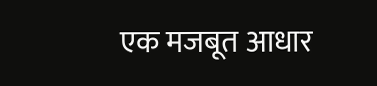एक मजबूत आधार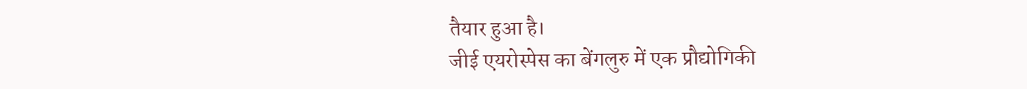तैयार हुआ है।
जीई एयरोस्पेस का बेंगलुरु में एक प्रौद्योगिकी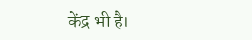केंद्र भी है।